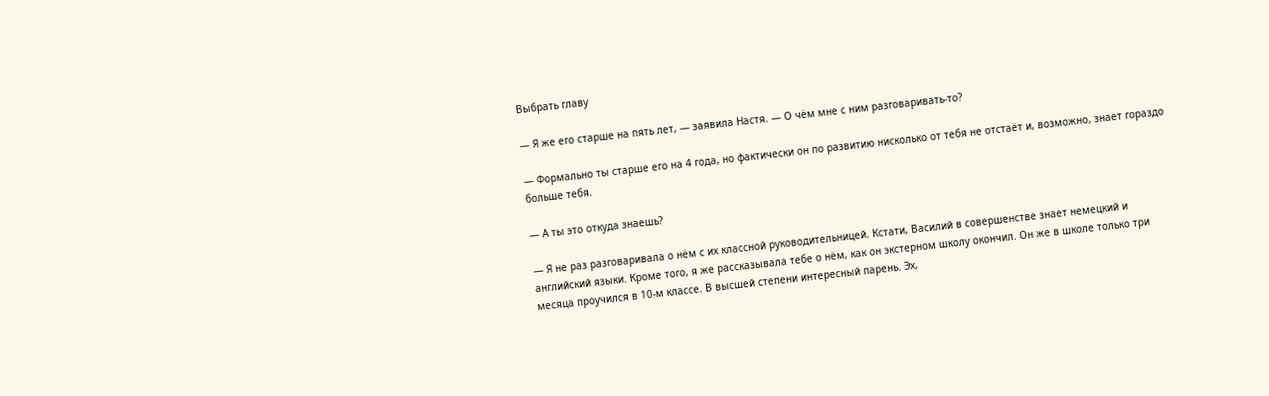Выбрать главу

— Я же его старше на пять лет, — заявила Настя. — О чём мне с ним разговаривать-то?

— Формально ты старше его на 4 года, но фактически он по развитию нисколько от тебя не отстаёт и, возможно, знает гораздо больше тебя.

— А ты это откуда знаешь?

— Я не раз разговаривала о нём с их классной руководительницей. Кстати, Василий в совершенстве знает немецкий и английский языки. Кроме того, я же рассказывала тебе о нём, как он экстерном школу окончил. Он же в школе только три месяца проучился в 10-м классе. В высшей степени интересный парень. Эх,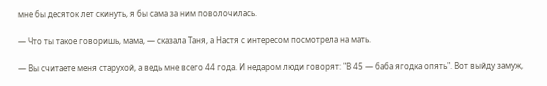мне бы десяток лет скинуть, я бы сама за ним поволочилась.

— Что ты такое говоришь, мама, — сказала Таня, а Настя с интересом посмотрела на мать.

— Вы считаете меня старухой, а ведь мне всего 44 года. И недаром люди говорят: "В 45 — баба ягодка опять". Вот выйду замуж,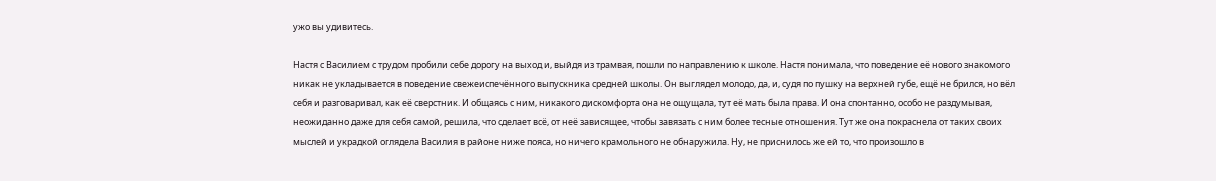ужо вы удивитесь.

Настя с Василием с трудом пробили себе дорогу на выход и, выйдя из трамвая, пошли по направлению к школе. Настя понимала, что поведение её нового знакомого никак не укладывается в поведение свежеиспечённого выпускника средней школы. Он выглядел молодо, да, и, судя по пушку на верхней губе, ещё не брился, но вёл себя и разговаривал, как её сверстник. И общаясь с ним, никакого дискомфорта она не ощущала, тут её мать была права. И она спонтанно, особо не раздумывая, неожиданно даже для себя самой, решила, что сделает всё, от неё зависящее, чтобы завязать с ним более тесные отношения. Тут же она покраснела от таких своих мыслей и украдкой оглядела Василия в районе ниже пояса, но ничего крамольного не обнаружила. Ну, не приснилось же ей то, что произошло в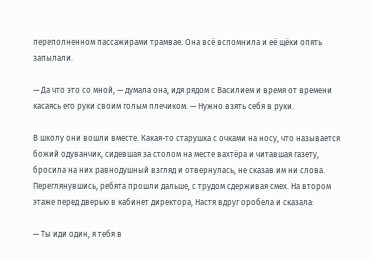переполненном пассажирами трамвае. Она всё вспомнила и её щёки опять запылали.

— Да что это со мной, — думала она, идя рядом с Василием и время от времени касаясь его руки своим голым плечиком. — Нужно взять себя в руки.

В школу они вошли вместе. Какая-то старушка с очками на носу, что называется божий одуванчик, сидевшая за столом на месте вахтёра и читавшая газету, бросила на них равнодушный взгляд и отвернулась, не сказав им ни слова. Переглянувшись, ребята прошли дальше, с трудом сдерживая смех. На втором этаже перед дверью в кабинет директора, Настя вдруг оробела и сказала:

— Ты иди один, я тебя в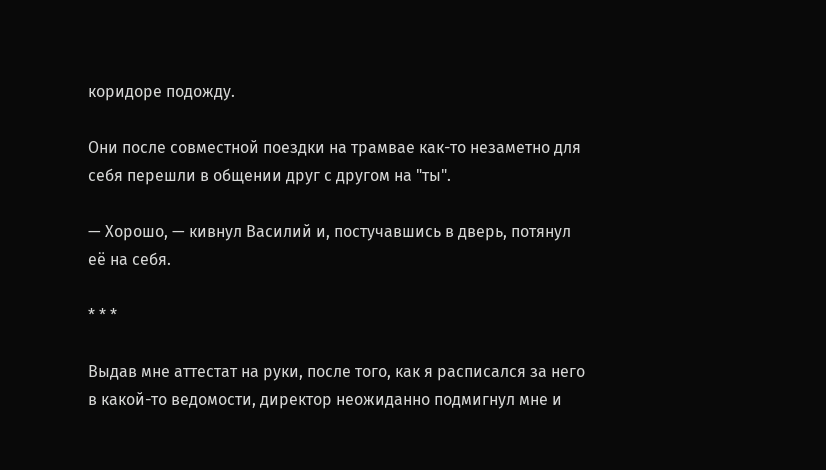коридоре подожду.

Они после совместной поездки на трамвае как-то незаметно для себя перешли в общении друг с другом на "ты".

— Хорошо, — кивнул Василий и, постучавшись в дверь, потянул её на себя.

* * *

Выдав мне аттестат на руки, после того, как я расписался за него в какой-то ведомости, директор неожиданно подмигнул мне и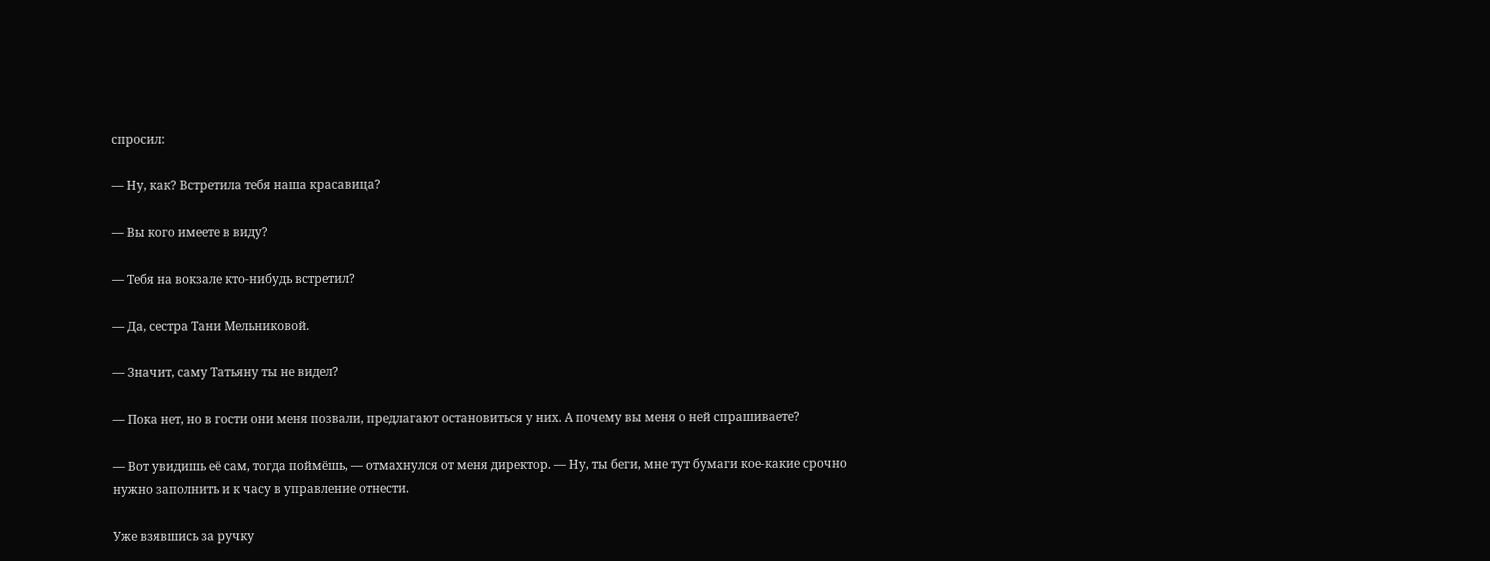спросил:

— Ну, как? Встретила тебя наша красавица?

— Вы кого имеете в виду?

— Тебя на вокзале кто-нибудь встретил?

— Да, сестра Тани Мельниковой.

— Значит, саму Татьяну ты не видел?

— Пока нет, но в гости они меня позвали, предлагают остановиться у них. А почему вы меня о ней спрашиваете?

— Вот увидишь её сам, тогда поймёшь, — отмахнулся от меня директор. — Ну, ты беги, мне тут бумаги кое-какие срочно нужно заполнить и к часу в управление отнести.

Уже взявшись за ручку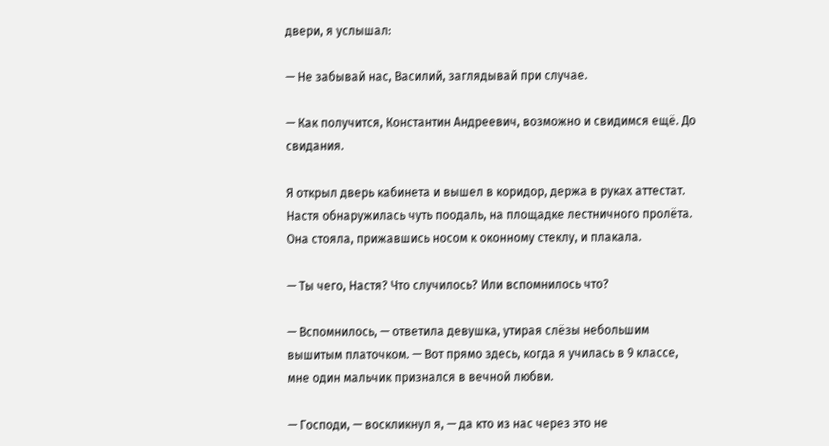двери, я услышал:

— Не забывай нас, Василий, заглядывай при случае.

— Как получится, Константин Андреевич, возможно и свидимся ещё. До свидания.

Я открыл дверь кабинета и вышел в коридор, держа в руках аттестат. Настя обнаружилась чуть поодаль, на площадке лестничного пролёта. Она стояла, прижавшись носом к оконному стеклу, и плакала.

— Ты чего, Настя? Что случилось? Или вспомнилось что?

— Вспомнилось, — ответила девушка, утирая слёзы небольшим вышитым платочком. — Вот прямо здесь, когда я училась в 9 классе, мне один мальчик признался в вечной любви.

— Господи, — воскликнул я, — да кто из нас через это не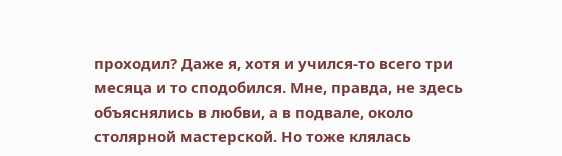проходил? Даже я, хотя и учился-то всего три месяца и то сподобился. Мне, правда, не здесь объяснялись в любви, а в подвале, около столярной мастерской. Но тоже клялась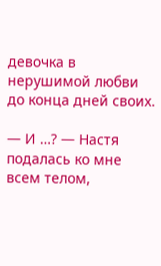девочка в нерушимой любви до конца дней своих.

— И …? — Настя подалась ко мне всем телом,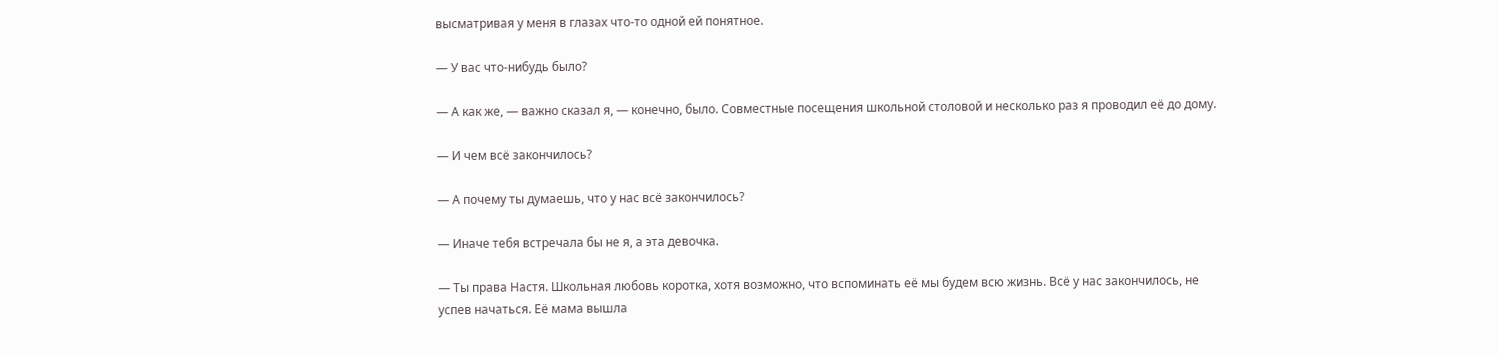высматривая у меня в глазах что-то одной ей понятное.

— У вас что-нибудь было?

— А как же, — важно сказал я, — конечно, было. Совместные посещения школьной столовой и несколько раз я проводил её до дому.

— И чем всё закончилось?

— А почему ты думаешь, что у нас всё закончилось?

— Иначе тебя встречала бы не я, а эта девочка.

— Ты права Настя. Школьная любовь коротка, хотя возможно, что вспоминать её мы будем всю жизнь. Всё у нас закончилось, не успев начаться. Её мама вышла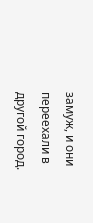замуж, и они переехали в другой город.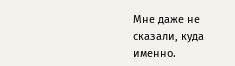Мне даже не сказали, куда именно.